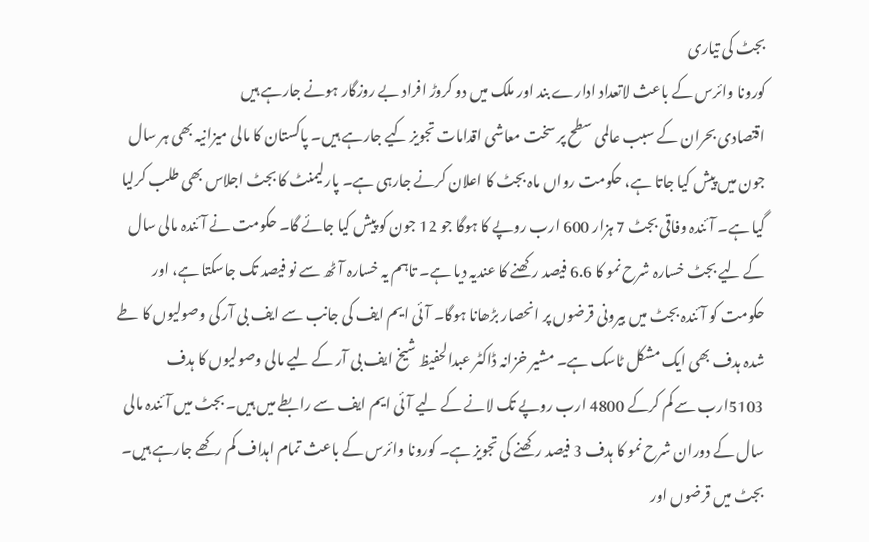بجٹ کی تیاری
کورونا وائرس کے باعث لاتعداد ادارے بند اور ملک میں دو کروڑ افراد بے روزگار ہونے جارہے ہیں
اقتصادی بحران کے سبب عالمی سطح پر سخت معاشی اقدامات تجویز کیے جارہے ہیں۔ پاکستان کا مالی میزانیہ بھی ہر سال جون میں پیش کیا جاتا ہے، حکومت رواں ماہ بجٹ کا اعلان کرنے جارہی ہے۔ پارلیمنٹ کا بجٹ اجلاس بھی طلب کرلیا گیا ہے۔ آئندہ وفاقی بجٹ 7 ہزار 600 ارب روپے کا ہوگا جو 12 جون کو پیش کیا جائے گا۔ حکومت نے آئندہ مالی سال کے لیے بجٹ خسارہ شرح نمو کا 6.6 فیصد رکھنے کا عندیہ دیا ہے۔ تاہم یہ خسارہ آٹھ سے نو فیصد تک جاسکتا ہے، اور حکومت کو آئندہ بجٹ میں بیرونی قرضوں پر انحصار بڑھانا ہوگا۔ آئی ایم ایف کی جانب سے ایف بی آر کی وصولیوں کا طے شدہ ہدف بھی ایک مشکل ٹاسک ہے۔ مشیر خزانہ ڈاکٹر عبدالحفیظ شیخ ایف بی آر کے لیے مالی وصولیوں کا ہدف 5103ارب سے کم کرکے 4800 ارب روپے تک لانے کے لیے آئی ایم ایف سے رابطے میں ہیں۔ بجٹ میں آئندہ مالی سال کے دوران شرح نمو کا ہدف 3 فیصد رکھنے کی تجویز ہے۔ کورونا وائرس کے باعث تمام اہداف کم رکھے جارہے ہیں۔ بجٹ میں قرضوں اور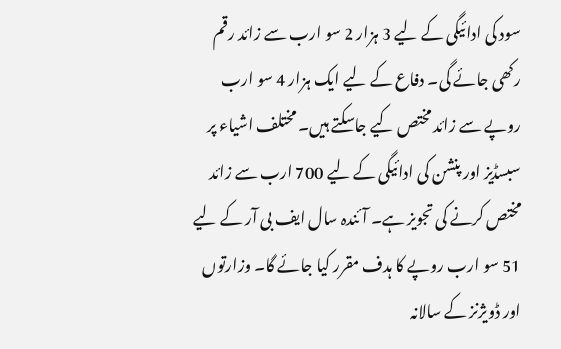سود کی ادائیگی کے لیے 3 ہزار 2 سو ارب سے زائد رقم رکھی جائے گی۔ دفاع کے لیے ایک ہزار 4 سو ارب روپے سے زائد مختص کیے جاسکتے ہیں۔ مختلف اشیاء پر سبسڈیز اور پنشن کی ادائیگی کے لیے 700 ارب سے زائد مختص کرنے کی تجویز ہے۔ آئندہ سال ایف بی آر کے لیے 51 سو ارب روپے کا ہدف مقرر کیا جائے گا۔ وزارتوں اور ڈویژنز کے سالانہ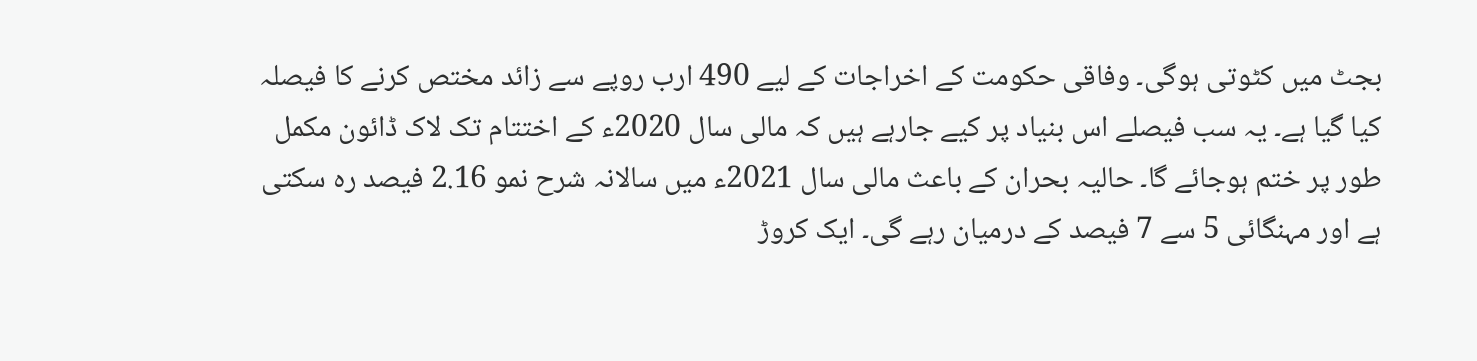بجٹ میں کٹوتی ہوگی۔ وفاقی حکومت کے اخراجات کے لیے 490 ارب روپے سے زائد مختص کرنے کا فیصلہ کیا گیا ہے۔ یہ سب فیصلے اس بنیاد پر کیے جارہے ہیں کہ مالی سال 2020ء کے اختتام تک لاک ڈائون مکمل طور پر ختم ہوجائے گا۔ حالیہ بحران کے باعث مالی سال 2021ء میں سالانہ شرح نمو 2.16 فیصد رہ سکتی ہے اور مہنگائی 5 سے 7 فیصد کے درمیان رہے گی۔ ایک کروڑ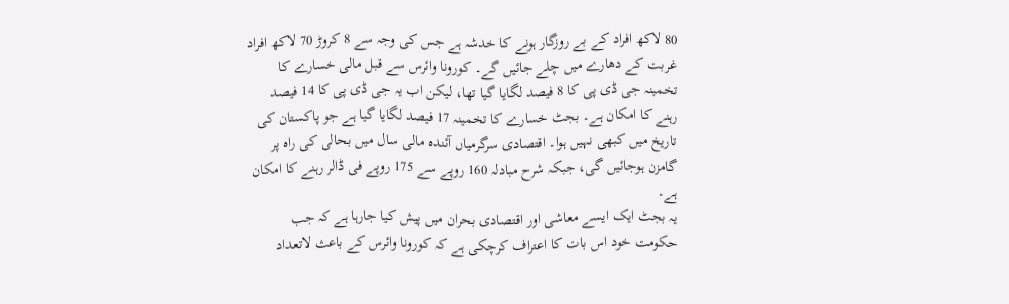80 لاکھ افراد کے بے روزگار ہونے کا خدشہ ہے جس کی وجہ سے 8 کروڑ 70 لاکھ افراد غربت کے دھارے میں چلے جائیں گے۔ کورونا وائرس سے قبل مالی خسارے کا تخمینہ جی ڈی پی کا 8 فیصد لگایا گیا تھا، لیکن اب یہ جی ڈی پی کا 14 فیصد رہنے کا امکان ہے۔ بجٹ خسارے کا تخمینہ 17 فیصد لگایا گیا ہے جو پاکستان کی تاریخ میں کبھی نہیں ہوا۔ اقتصادی سرگرمیاں آئندہ مالی سال میں بحالی کی راہ پر گامزن ہوجائیں گی، جبکہ شرح مبادلہ 160 روپے سے 175 روپے فی ڈالر رہنے کا امکان ہے۔
یہ بجٹ ایک ایسے معاشی اور اقتصادی بحران میں پیش کیا جارہا ہے کہ جب حکومت خود اس بات کا اعتراف کرچکی ہے کہ کورونا وائرس کے باعث لاتعداد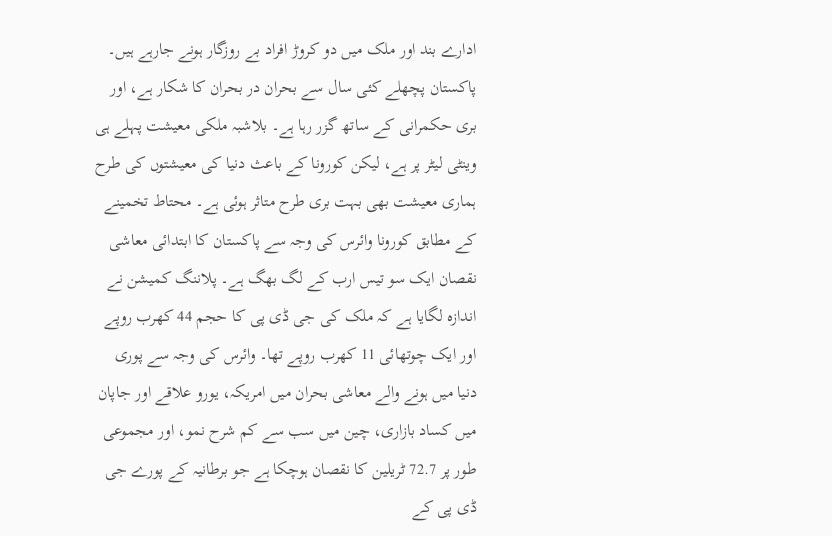ادارے بند اور ملک میں دو کروڑ افراد بے روزگار ہونے جارہے ہیں۔ پاکستان پچھلے کئی سال سے بحران در بحران کا شکار ہے، اور بری حکمرانی کے ساتھ گزر رہا ہے۔ بلاشبہ ملکی معیشت پہلے ہی وینٹی لیٹر پر ہے، لیکن کورونا کے باعث دنیا کی معیشتوں کی طرح ہماری معیشت بھی بہت بری طرح متاثر ہوئی ہے۔ محتاط تخمینے کے مطابق کورونا وائرس کی وجہ سے پاکستان کا ابتدائی معاشی نقصان ایک سو تیس ارب کے لگ بھگ ہے۔ پلاننگ کمیشن نے اندازہ لگایا ہے کہ ملک کی جی ڈی پی کا حجم 44 کھرب روپے اور ایک چوتھائی 11 کھرب روپے تھا۔ وائرس کی وجہ سے پوری دنیا میں ہونے والے معاشی بحران میں امریکہ، یورو علاقے اور جاپان میں کساد بازاری، چین میں سب سے کم شرح نمو، اور مجموعی طور پر 72.7 ٹریلین کا نقصان ہوچکا ہے جو برطانیہ کے پورے جی ڈی پی کے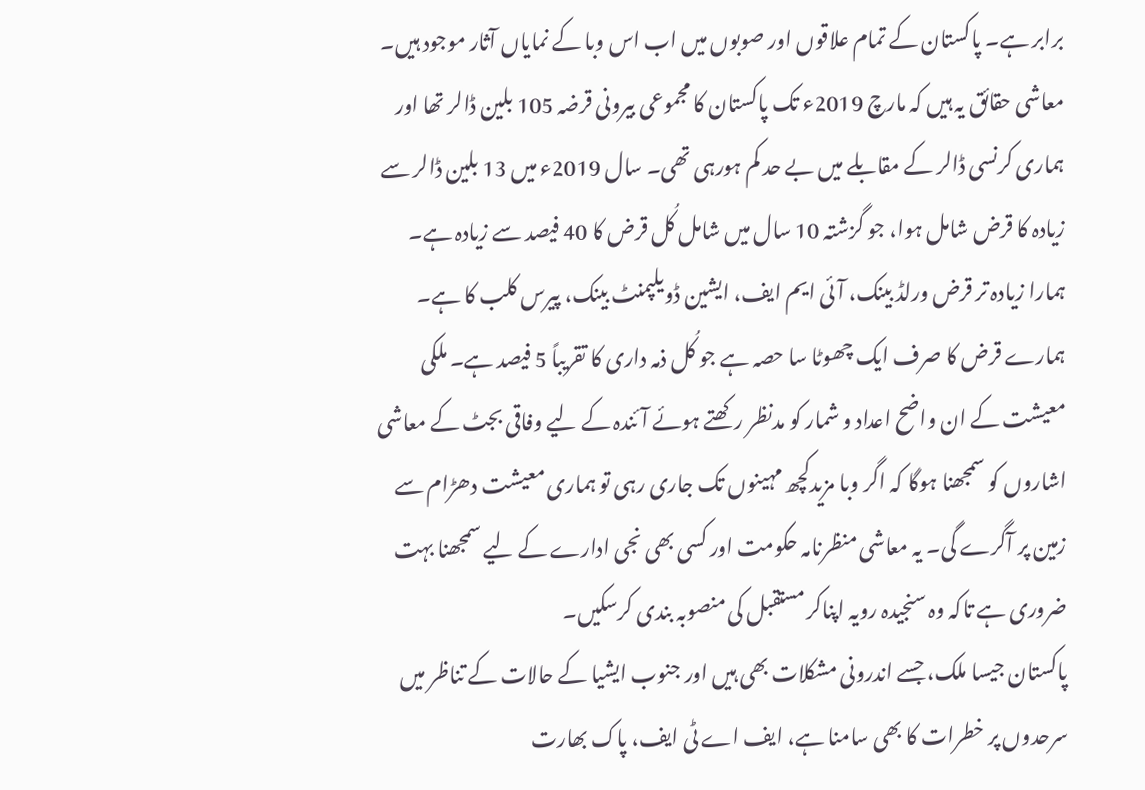برابر ہے۔ پاکستان کے تمام علاقوں اور صوبوں میں اب اس وبا کے نمایاں آثار موجود ہیں۔ معاشی حقائق یہ ہیں کہ مارچ 2019ء تک پاکستان کا مجموعی بیرونی قرضہ 105 بلین ڈالر تھا اور ہماری کرنسی ڈالر کے مقابلے میں بے حد کم ہورہی تھی۔ سال 2019ء میں 13 بلین ڈالر سے زیادہ کا قرض شامل ہوا، جو گزشتہ 10 سال میں شامل کُل قرض کا 40 فیصد سے زیادہ ہے۔ ہمارا زیادہ تر قرض ورلڈ بینک، آئی ایم ایف، ایشین ڈویلپمنٹ بینک، پیرس کلب کا ہے۔ ہمارے قرض کا صرف ایک چھوٹا سا حصہ ہے جو کُل ذمہ داری کا تقریباً 5 فیصد ہے۔ ملکی معیشت کے ان واضح اعداد و شمار کو مدنظر رکھتے ہوئے آئندہ کے لیے وفاقی بجٹ کے معاشی اشاروں کو سمجھنا ہوگا کہ اگر وبا مزیدکچھ مہینوں تک جاری رہی تو ہماری معیشت دھڑام سے زمین پر آگرے گی۔ یہ معاشی منظرنامہ حکومت اور کسی بھی نجی ادارے کے لیے سمجھنا بہت ضروری ہے تاکہ وہ سنجیدہ رویہ اپناکر مستقبل کی منصوبہ بندی کرسکیں۔
پاکستان جیسا ملک، جسے اندرونی مشکلات بھی ہیں اور جنوب ایشیا کے حالات کے تناظر میں سرحدوں پر خطرات کا بھی سامنا ہے، ایف اے ٹی ایف، پاک بھارت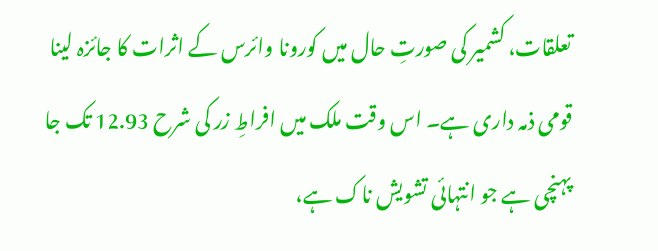تعلقات، کشمیر کی صورتِ حال میں کورونا وائرس کے اثرات کا جائزہ لینا قومی ذمہ داری ہے۔ اس وقت ملک میں افراطِ زر کی شرح 12.93 تک جا پہنچی ہے جو انتہائی تشویش ناک ہے،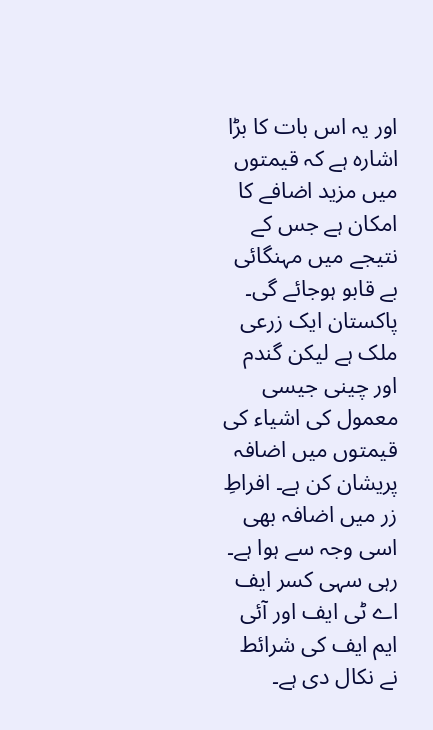اور یہ اس بات کا بڑا اشارہ ہے کہ قیمتوں میں مزید اضافے کا امکان ہے جس کے نتیجے میں مہنگائی بے قابو ہوجائے گی۔ پاکستان ایک زرعی ملک ہے لیکن گندم اور چینی جیسی معمول کی اشیاء کی قیمتوں میں اضافہ پریشان کن ہے۔ افراطِ زر میں اضافہ بھی اسی وجہ سے ہوا ہے۔ رہی سہی کسر ایف اے ٹی ایف اور آئی ایم ایف کی شرائط نے نکال دی ہے۔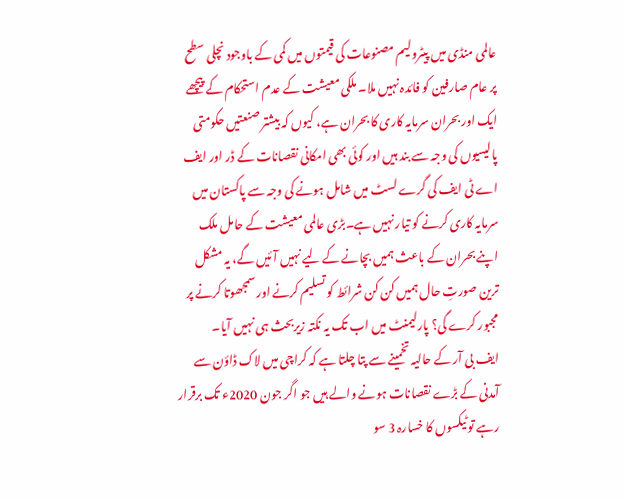عالمی منڈی میں پیٹرولیم مصنوعات کی قیمتوں میں کمی کے باوجود نچلی سطح پر عام صارفین کو فائدہ نہیں ملا۔ ملکی معیشت کے عدم استحکام کے پیچھے ایک اور بحران سرمایہ کاری کا بحران ہے، کیوں کہ بیشتر صنعتیں حکومتی پالیسیوں کی وجہ سے بند ہیں اور کوئی بھی امکانی نقصانات کے ڈر اور ایف اے ٹی ایف کی گرے لسٹ میں شامل ہونے کی وجہ سے پاکستان میں سرمایہ کاری کرنے کو تیار نہیں ہے۔بڑی عالمی معیشت کے حامل ملک اپنے بحران کے باعث ہمیں بچانے کے لیے نہیں آئیں گے، یہ مشکل ترین صورتِ حال ہمیں کن کن شرائط کو تسلیم کرنے اور سمجھوتا کرنے پر مجبور کرے گی؟ پارلیمنٹ میں اب تک یہ نکتہ زیربحث ہی نہیں آیا۔
ایف بی آر کے حالیہ تخمینے سے پتا چلتا ہے کہ کراچی میں لاک ڈاؤن سے آمدنی کے بڑے نقصانات ہونے والے ہیں جو اگر جون 2020ء تک برقرار رہے تو ٹیکسوں کا خسارہ 3 سو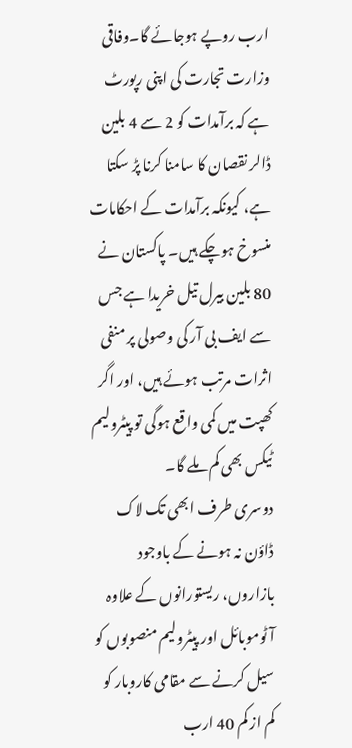ارب روپے ہوجائے گا۔وفاقی وزارت تجارت کی اپنی رپورٹ ہے کہ برآمدات کو 2 سے 4 بلین ڈالر نقصان کا سامنا کرنا پڑ سکتا ہے، کیونکہ برآمدات کے احکامات منسوخ ہوچکے ہیں۔ پاکستان نے 80 بلین بیرل تیل خریدا ہے جس سے ایف بی آر کی وصولی پر منفی اثرات مرتب ہوئے ہیں، اور اگر کھپت میں کمی واقع ہوگی تو پیٹرولیم ٹیکس بھی کم ملے گا۔
دوسری طرف ابھی تک لاک ڈاؤن نہ ہونے کے باوجود بازاروں، ریستورانوں کے علاوہ آٹوموبائل اور پیٹرولیم منصوبوں کو سیل کرنے سے مقامی کاروبار کو کم از کم 40 ارب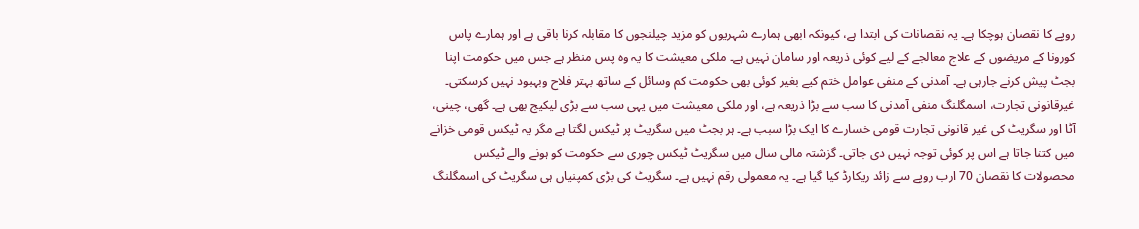روپے کا نقصان ہوچکا ہے۔ یہ نقصانات کی ابتدا ہے، کیونکہ ابھی ہمارے شہریوں کو مزید چیلنجوں کا مقابلہ کرنا باقی ہے اور ہمارے پاس کورونا کے مریضوں کے علاج معالجے کے لیے کوئی ذریعہ اور سامان نہیں ہے۔ ملکی معیشت کا یہ وہ پس منظر ہے جس میں حکومت اپنا بجٹ پیش کرنے جارہی ہے۔ آمدنی کے منفی عوامل ختم کیے بغیر کوئی بھی حکومت کم وسائل کے ساتھ بہتر فلاح وبہبود نہیں کرسکتی۔
غیرقانونی تجارت، اسمگلنگ منفی آمدنی کا سب سے بڑا ذریعہ ہے، اور ملکی معیشت میں یہی سب سے بڑی لیکیج بھی ہے۔ گھی، چینی، آٹا اور سگریٹ کی غیر قانونی تجارت قومی خسارے کا ایک بڑا سبب ہے۔ ہر بجٹ میں سگریٹ پر ٹیکس لگتا ہے مگر یہ ٹیکس قومی خزانے میں کتنا جاتا ہے اس پر کوئی توجہ نہیں دی جاتی۔ گزشتہ مالی سال میں سگریٹ ٹیکس چوری سے حکومت کو ہونے والے ٹیکس محصولات کا نقصان 70 ارب روپے سے زائد ریکارڈ کیا گیا ہے۔ یہ معمولی رقم نہیں ہے۔ سگریٹ کی بڑی کمپنیاں ہی سگریٹ کی اسمگلنگ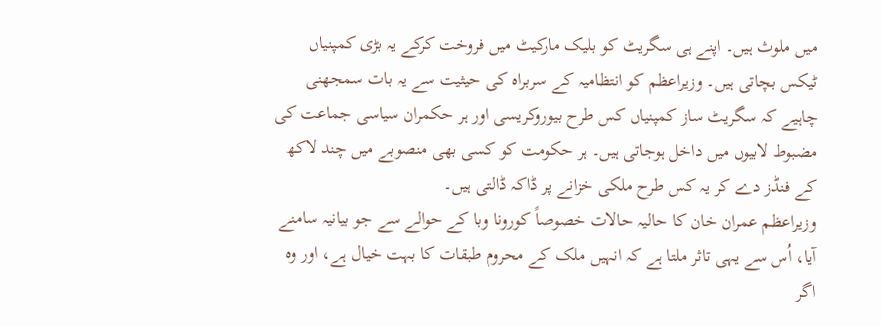میں ملوث ہیں۔ اپنے ہی سگریٹ کو بلیک مارکیٹ میں فروخت کرکے یہ بڑی کمپنیاں ٹیکس بچاتی ہیں۔ وزیراعظم کو انتظامیہ کے سربراہ کی حیثیت سے یہ بات سمجھنی چاہیے کہ سگریٹ ساز کمپنیاں کس طرح بیوروکریسی اور ہر حکمران سیاسی جماعت کی مضبوط لابیوں میں داخل ہوجاتی ہیں۔ ہر حکومت کو کسی بھی منصوبے میں چند لاکھ کے فنڈز دے کر یہ کس طرح ملکی خزانے پر ڈاکہ ڈالتی ہیں۔
وزیراعظم عمران خان کا حالیہ حالات خصوصاً کورونا وبا کے حوالے سے جو بیانیہ سامنے آیا، اُس سے یہی تاثر ملتا ہے کہ انہیں ملک کے محروم طبقات کا بہت خیال ہے، اور وہ اگر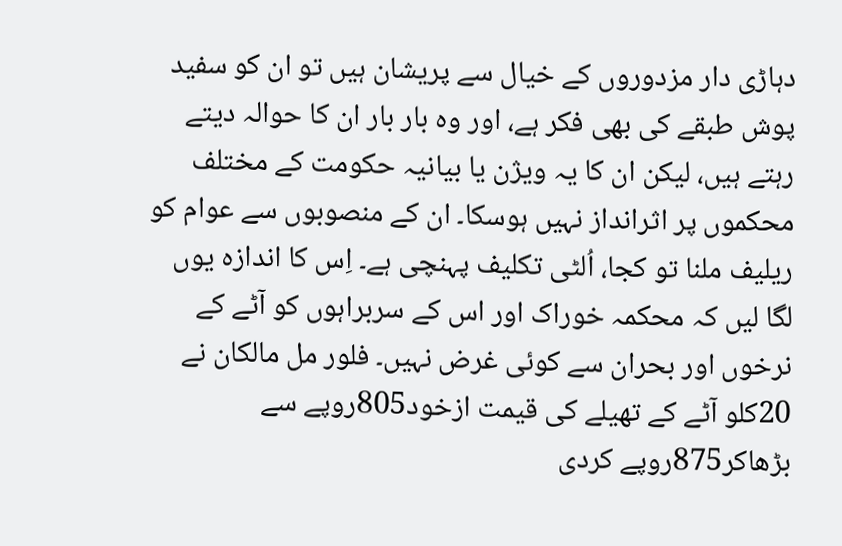دہاڑی دار مزدوروں کے خیال سے پریشان ہیں تو ان کو سفید پوش طبقے کی بھی فکر ہے، اور وہ بار بار ان کا حوالہ دیتے رہتے ہیں، لیکن ان کا یہ ویژن یا بیانیہ حکومت کے مختلف محکموں پر اثرانداز نہیں ہوسکا۔ ان کے منصوبوں سے عوام کو ریلیف ملنا تو کجا، اُلٹی تکلیف پہنچی ہے۔ اِس کا اندازہ یوں لگا لیں کہ محکمہ خوراک اور اس کے سربراہوں کو آٹے کے نرخوں اور بحران سے کوئی غرض نہیں۔ فلور مل مالکان نے 20کلو آٹے کے تھیلے کی قیمت ازخود805روپے سے بڑھاکر875روپے کردی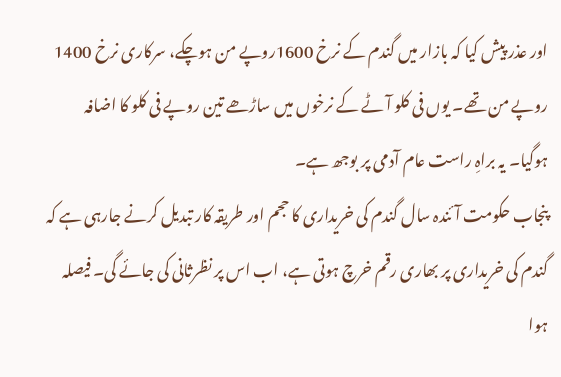اور عذر پیش کیا کہ بازار میں گندم کے نرخ 1600روپے من ہوچکے، سرکاری نرخ 1400 روپے من تھے۔ یوں فی کلو آٹے کے نرخوں میں ساڑھے تین روپے فی کلو کا اضافہ ہوگیا۔ یہ براہِ راست عام آدمی پر بوجھ ہے۔
پنجاب حکومت آئندہ سال گندم کی خریداری کا حجم اور طریقہ کار تبدیل کرنے جارہی ہے کہ گندم کی خریداری پر بھاری رقم خرچ ہوتی ہے، اب اس پر نظرثانی کی جائے گی۔ فیصلہ ہوا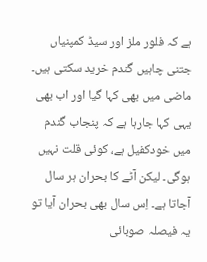ہے کہ فلور ملز اور سیڈ کمپنیاں جتنی چاہیں گندم خرید سکتی ہیں۔ ماضی میں بھی کہا گیا اور اب بھی یہی کہا جارہا ہے کہ پنجاب گندم میں خودکفیل ہے، کوئی قلت نہیں ہوگی۔ لیکن آٹے کا بحران ہر سال آجاتا ہے۔ اِس سال بھی بحران آیا تو یہ فیصلہ صوبائی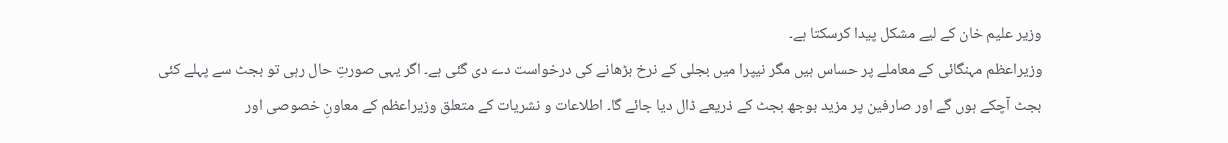وزیر علیم خان کے لیے مشکل پیدا کرسکتا ہے۔
وزیراعظم مہنگائی کے معاملے پر حساس ہیں مگر نیپرا میں بجلی کے نرخ بڑھانے کی درخواست دے دی گئی ہے۔ اگر یہی صورتِ حال رہی تو بجٹ سے پہلے کئی بجٹ آچکے ہوں گے اور صارفین پر مزید بوجھ بجٹ کے ذریعے ڈال دیا جائے گا۔ اطلاعات و نشریات کے متعلق وزیراعظم کے معاونِ خصوصی اور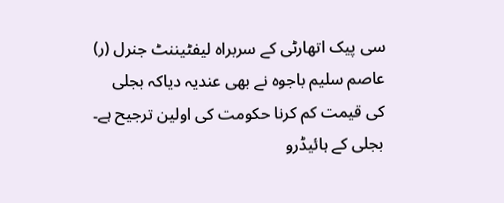سی پیک اتھارٹی کے سربراہ لیفٹیننٹ جنرل (ر) عاصم سلیم باجوہ نے بھی عندیہ دیاکہ بجلی کی قیمت کم کرنا حکومت کی اولین ترجیح ہے۔ بجلی کے ہائیڈرو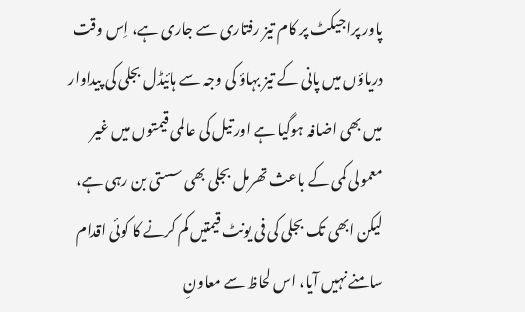پاور پراجیکٹ پر کام تیز رفتاری سے جاری ہے، اِس وقت دریاؤں میں پانی کے تیز بہاؤ کی وجہ سے ہائیڈل بجلی کی پیداوار میں بھی اضافہ ہوگیا ہے اور تیل کی عالمی قیمتوں میں غیر معمولی کمی کے باعث تھرمل بجلی بھی سستی بن رہی ہے، لیکن ابھی تک بجلی کی فی یونٹ قیمتیں کم کرنے کا کوئی اقدام سامنے نہیں آیا، اس لحاظ سے معاونِ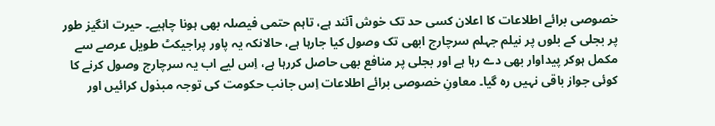خصوصی برائے اطلاعات کا اعلان کسی حد تک خوش آئند ہے، تاہم حتمی فیصلہ بھی ہونا چاہیے۔ حیرت انگیز طور پر بجلی کے بلوں پر نیلم جہلم سرچارج ابھی تک وصول کیا جارہا ہے، حالانکہ یہ پاور پراجیکٹ طویل عرصے سے مکمل ہوکر پیداوار بھی دے رہا ہے اور بجلی پر منافع بھی حاصل کررہا ہے، اِس لیے اب یہ سرچارج وصول کرنے کا کوئی جواز باقی نہیں رہ گیا۔ معاونِ خصوصی برائے اطلاعات اِس جانب حکومت کی توجہ مبذول کرائیں اور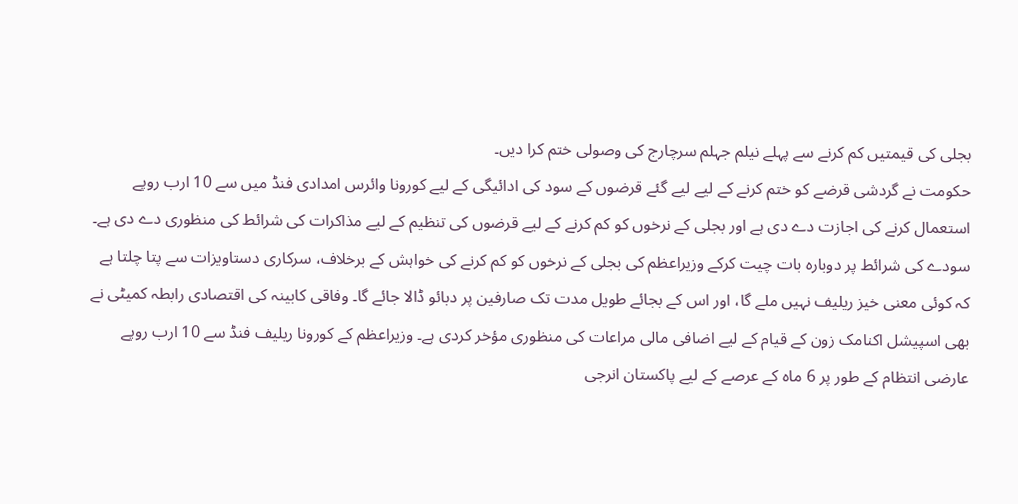بجلی کی قیمتیں کم کرنے سے پہلے نیلم جہلم سرچارج کی وصولی ختم کرا دیں۔
حکومت نے گردشی قرضے کو ختم کرنے کے لیے لیے گئے قرضوں کے سود کی ادائیگی کے لیے کورونا وائرس امدادی فنڈ میں سے 10 ارب روپے استعمال کرنے کی اجازت دے دی ہے اور بجلی کے نرخوں کو کم کرنے کے لیے قرضوں کی تنظیم کے لیے مذاکرات کی شرائط کی منظوری دے دی ہے۔ سودے کی شرائط پر دوبارہ بات چیت کرکے وزیراعظم کی بجلی کے نرخوں کو کم کرنے کی خواہش کے برخلاف، سرکاری دستاویزات سے پتا چلتا ہے کہ کوئی معنی خیز ریلیف نہیں ملے گا، اور اس کے بجائے طویل مدت تک صارفین پر دبائو ڈالا جائے گا۔ وفاقی کابینہ کی اقتصادی رابطہ کمیٹی نے بھی اسپیشل اکنامک زون کے قیام کے لیے اضافی مالی مراعات کی منظوری مؤخر کردی ہے۔ وزیراعظم کے کورونا ریلیف فنڈ سے 10 ارب روپے عارضی انتظام کے طور پر 6 ماہ کے عرصے کے لیے پاکستان انرجی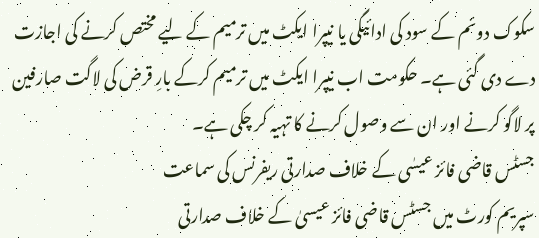سکوک دوئم کے سود کی ادائیگی یا نیپرا ایکٹ میں ترمیم کے لیے مختص کرنے کی اجازت دے دی گئی ہے۔ حکومت اب نیپرا ایکٹ میں ترمیم کرکے بارِ قرض کی لاگت صارفین پر لاگو کرنے اور ان سے وصول کرنے کا تہیہ کر چکی ہے۔
جسٹس قاضی فائز عیسٰی کے خلاف صدارتی ریفرنس کی سماعت
سپریم کورٹ میں جسٹس قاضی فائز عیسیٰ کے خلاف صدارتی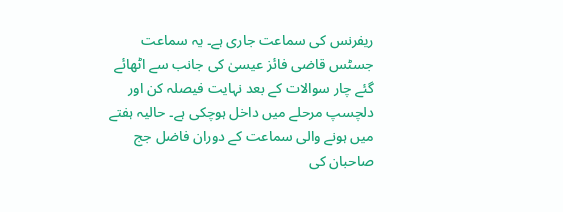ریفرنس کی سماعت جاری ہے۔ یہ سماعت جسٹس قاضی فائز عیسیٰ کی جانب سے اٹھائے گئے چار سوالات کے بعد نہایت فیصلہ کن اور دلچسپ مرحلے میں داخل ہوچکی ہے۔ حالیہ ہفتے میں ہونے والی سماعت کے دوران فاضل جج صاحبان کی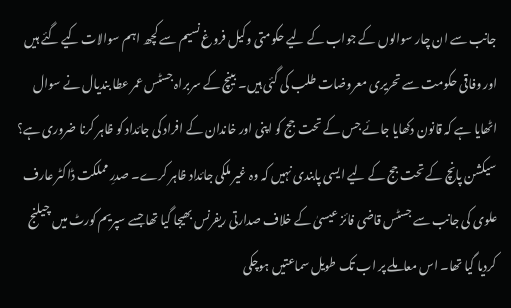جانب سے ان چار سوالوں کے جواب کے لیے حکومتی وکیل فروغ نسیم سے کچھ اہم سوالات کیے گئے ہیں اور وفاقی حکومت سے تحریری معروضات طلب کی گئی ہیں۔ بینچ کے سربراہ جسٹس عمر عطا بندیال نے سوال اٹھایا ہے کہ قانون دکھایا جائے جس کے تحت جج کو اپنی اور خاندان کے افراد کی جائداد کو ظاہر کرنا ضروری ہے؟ سیکشن پانچ کے تحت جج کے لیے ایسی پابندی نہیں کہ وہ غیر ملکی جائداد ظاہر کرے۔ صدرِ مملکت ڈاکٹر عارف علوی کی جانب سے جسٹس قاضی فائز عیسیٰ کے خلاف صدارتی ریفرنس بھیجا گیا تھا جسے سپریم کورٹ میں چیلنج کردیا گیا تھا۔ اس معاملے پر اب تک طویل سماعتیں ہوچکی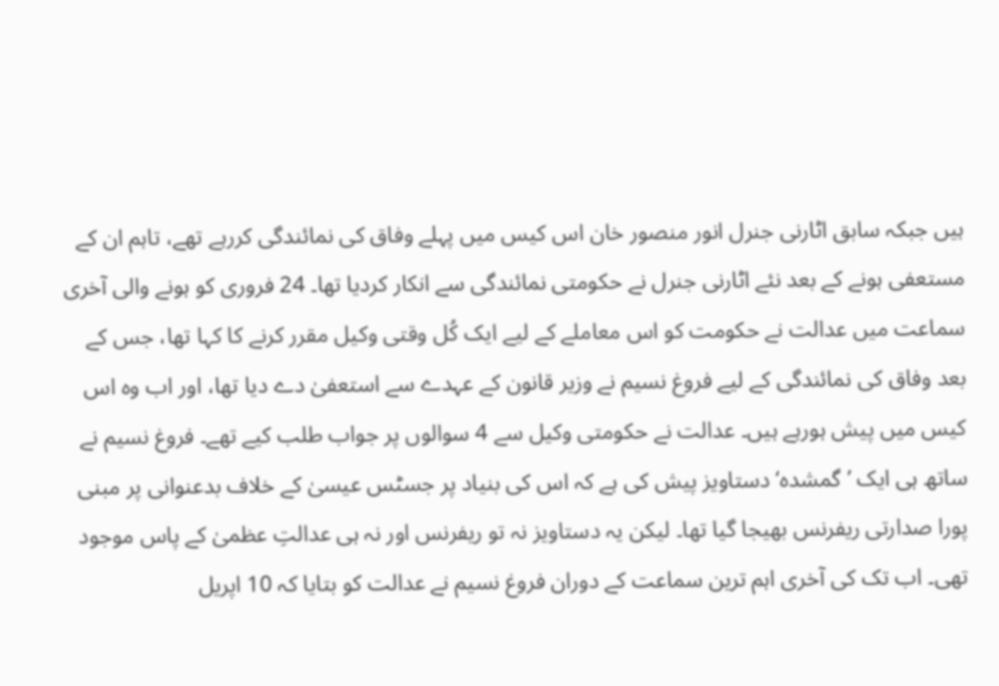ہیں جبکہ سابق اٹارنی جنرل انور منصور خان اس کیس میں پہلے وفاق کی نمائندگی کررہے تھے، تاہم ان کے مستعفی ہونے کے بعد نئے اٹارنی جنرل نے حکومتی نمائندگی سے انکار کردیا تھا۔ 24 فروری کو ہونے والی آخری سماعت میں عدالت نے حکومت کو اس معاملے کے لیے ایک کُل وقتی وکیل مقرر کرنے کا کہا تھا، جس کے بعد وفاق کی نمائندگی کے لیے فروغ نسیم نے وزیر قانون کے عہدے سے استعفیٰ دے دیا تھا، اور اب وہ اس کیس میں پیش ہورہے ہیں۔ عدالت نے حکومتی وکیل سے 4 سوالوں پر جواب طلب کیے تھے۔ فروغ نسیم نے ساتھ ہی ایک ’گمشدہ‘ دستاویز پیش کی ہے کہ اس کی بنیاد پر جسٹس عیسیٰ کے خلاف بدعنوانی پر مبنی پورا صدارتی ریفرنس بھیجا گیا تھا۔ لیکن یہ دستاویز نہ تو ریفرنس اور نہ ہی عدالتِ عظمیٰ کے پاس موجود تھی۔ اب تک کی آخری اہم ترین سماعت کے دوران فروغ نسیم نے عدالت کو بتایا کہ 10 اپریل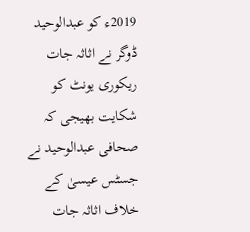2019ء کو عبدالوحید ڈوگر نے اثاثہ جات ریکوری یونٹ کو شکایت بھیجی کہ صحافی عبدالوحید نے جسٹس عیسیٰ کے خلاف اثاثہ جات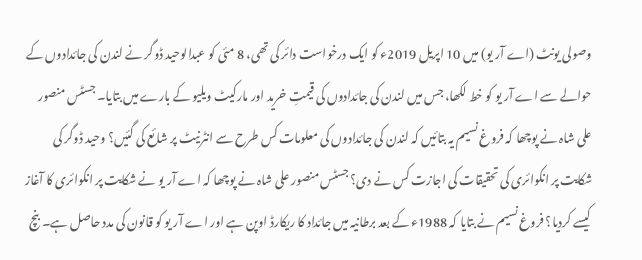وصولی یونٹ (اے آر یو) میں 10 اپریل 2019ء کو ایک درخواست دائر کی تھی، 8 مئی کو عبدالوحید ڈوگر نے لندن کی جائدادوں کے حوالے سے اے آر یو کو خط لکھا، جس میں لندن کی جائدادوں کی قیمتِ خرید اور مارکیٹ ویلیو کے بارے میں بتایا۔ جسٹس منصور علی شاہ نے پوچھا کہ فروغ نسیم یہ بتائیں کہ لندن کی جائدادوں کی معلومات کس طرح سے انٹرنیٹ پر شائع کی گئیں؟ وحید ڈوگر کی شکایت پر انکوائری کی تحقیقات کی اجازت کس نے دی؟ جسٹس منصور علی شاہ نے پوچھا کہ اے آر یو نے شکایت پر انکوائری کا آغاز کیسے کردیا؟ فروغ نسیم نے بتایا کہ 1988ء کے بعد برطانیہ میں جائداد کا ریکارڈ اوپن ہے اور اے آر یو کو قانون کی مدد حاصل ہے۔ بنچ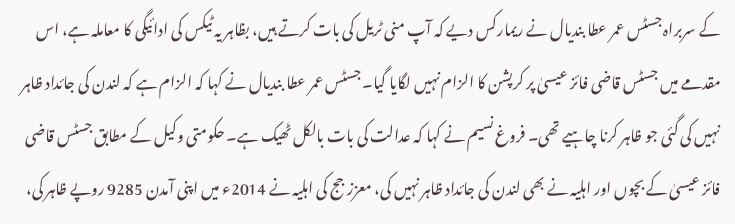کے سربراہ جسٹس عمر عطا بندیال نے ریمارکس دیے کہ آپ منی ٹریل کی بات کرتے ہیں، بظاہر یہ ٹیکس کی ادائیگی کا معاملہ ہے، اس مقدمے میں جسٹس قاضی فائز عیسیٰ پر کرپشن کا الزام نہیں لگایا گیا۔ جسٹس عمر عطا بندیال نے کہا کہ الزام ہے کہ لندن کی جائداد ظاہر نہیں کی گئی جو ظاہر کرنا چاہیے تھی۔ فروغ نسیم نے کہا کہ عدالت کی بات بالکل ٹھیک ہے۔ حکومتی وکیل کے مطابق جسٹس قاضی فائز عیسیٰ کے بچوں اور اہلیہ نے بھی لندن کی جائداد ظاہر نہیں کی، معزز جج کی اہلیہ نے 2014ء میں اپنی آمدن 9285 روپے ظاہر کی،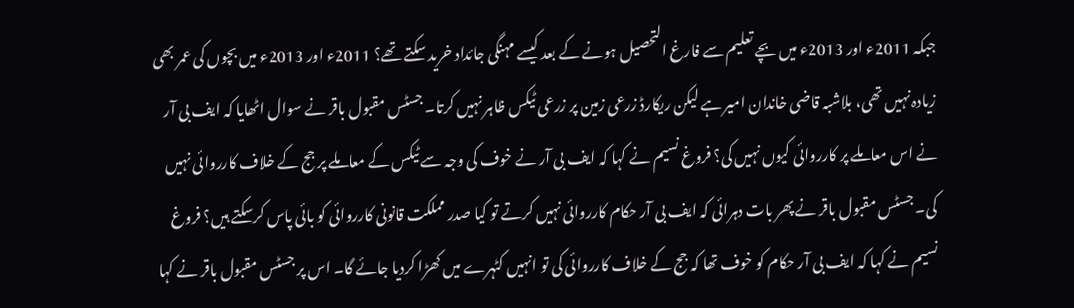جبکہ 2011ء اور 2013ء میں بچے تعلیم سے فارغ التحصیل ہونے کے بعد کیسے مہنگی جائداد خرید سکتے تھے؟ 2011ء اور 2013ء میں بچوں کی عمر بھی زیادہ نہیں تھی، بلاشبہ قاضی خاندان امیر ہے لیکن ریکارڈ زرعی زمین پر زرعی ٹیکس ظاہر نہیں کرتا۔ جسٹس مقبول باقر نے سوال اٹھایا کہ ایف بی آر نے اس معاملے پر کارروائی کیوں نہیں کی؟ فروغ نسیم نے کہا کہ ایف بی آر نے خوف کی وجہ سے ٹیکس کے معاملے پر جج کے خلاف کارروائی نہیں کی۔ جسٹس مقبول باقر نے پھر بات دہرائی کہ ایف بی آر حکام کارروائی نہیں کرتے تو کیا صدر مملکت قانونی کارروائی کو بائی پاس کرسکتے ہیں؟ فروغ نسیم نے کہا کہ ایف بی آر حکام کو خوف تھا کہ جج کے خلاف کارروائی کی تو انہیں کٹہرے میں کھڑا کردیا جائے گا۔ اس پر جسٹس مقبول باقر نے کہا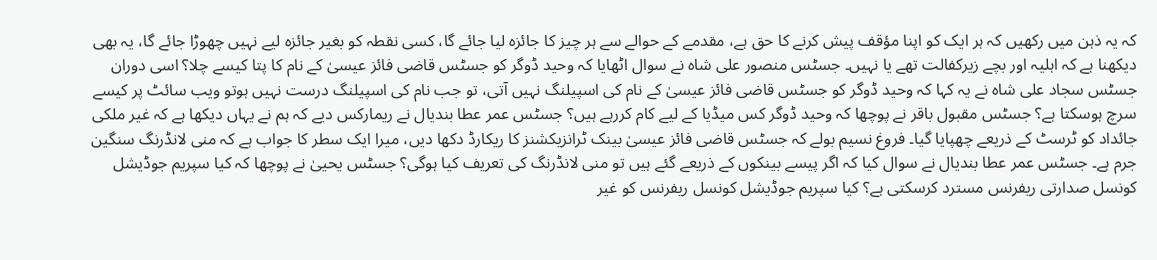کہ یہ ذہن میں رکھیں کہ ہر ایک کو اپنا مؤقف پیش کرنے کا حق ہے، مقدمے کے حوالے سے ہر چیز کا جائزہ لیا جائے گا، کسی نقطہ کو بغیر جائزہ لیے نہیں چھوڑا جائے گا، یہ بھی دیکھنا ہے کہ اہلیہ اور بچے زیرکفالت تھے یا نہیں۔ جسٹس منصور علی شاہ نے سوال اٹھایا کہ وحید ڈوگر کو جسٹس قاضی فائز عیسیٰ کے نام کا پتا کیسے چلا؟ اسی دوران جسٹس سجاد علی شاہ نے یہ کہا کہ وحید ڈوگر کو جسٹس قاضی فائز عیسیٰ کے نام کی اسپیلنگ نہیں آتی، تو جب نام کی اسپیلنگ درست نہیں ہوتو ویب سائٹ پر کیسے سرچ ہوسکتا ہے؟ جسٹس مقبول باقر نے پوچھا کہ وحید ڈوگر کس میڈیا کے لیے کام کررہے ہیں؟ جسٹس عمر عطا بندیال نے ریمارکس دیے کہ ہم نے یہاں دیکھا ہے کہ غیر ملکی جائداد کو ٹرسٹ کے ذریعے چھپایا گیا۔ فروغ نسیم بولے کہ جسٹس قاضی فائز عیسیٰ بینک ٹرانزیکشنز کا ریکارڈ دکھا دیں، میرا ایک سطر کا جواب ہے کہ منی لانڈرنگ سنگین جرم ہے۔ جسٹس عمر عطا بندیال نے سوال کیا کہ اگر پیسے بینکوں کے ذریعے گئے ہیں تو منی لانڈرنگ کی تعریف کیا ہوگی؟ جسٹس یحییٰ نے پوچھا کہ کیا سپریم جوڈیشل کونسل صدارتی ریفرنس مسترد کرسکتی ہے؟ کیا سپریم جوڈیشل کونسل ریفرنس کو غیر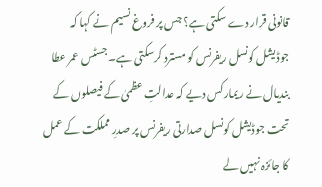قانونی قرار دے سکتی ہے؟ جس پر فروغ نسیم نے کہا کہ جوڈیشل کونسل ریفرنس کو مسترد کرسکتی ہے۔ جسٹس عمر عطا بندیال نے ریمارکس دیے کہ عدالتِ عظمیٰ کے فیصلوں کے تحت جوڈیشل کونسل صدارتی ریفرنس پر صدرِ مملکت کے عمل کا جائزہ نہیں لے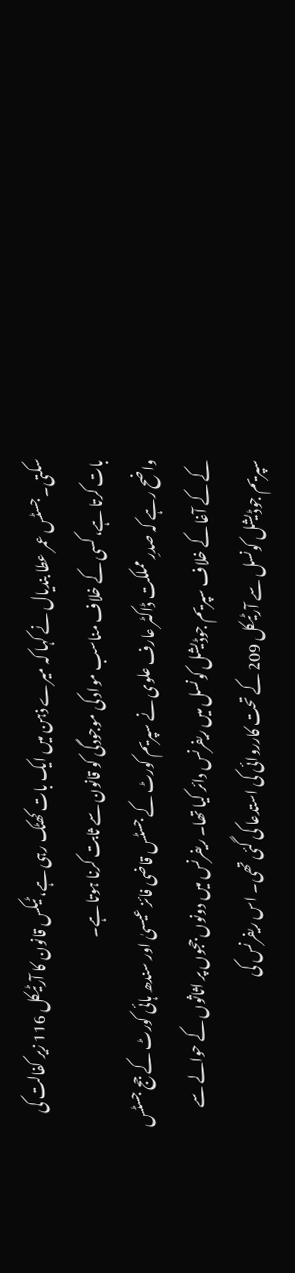سکتی۔ جسٹس عمر عطا بندیال نے کہا کہ میرے ذہن میں ایک بات کھٹک رہی ہے، ٹیکس قانون کا آرٹیکل 116 زیر کفالت کی بات کرتا ہے، کسی کے خلاف مناسب مواد کی موجودگی کو قانون سے ثابت کرنا ہوتا ہے۔
واضح رہے کہ صدرِ مملکت ڈاکٹر عارف علوی نے سپریم کورٹ کے جسٹس قاضی فائز عیسیٰ اور سندھ ہائی کورٹ کے جج جسٹس کے کے آغا کے خلاف سپریم جوڈیشل کونسل میں ریفرنس دائر کیا تھا۔ ریفرنس میں دونوں ججوں پر اثاثوں کے حوالے سے سپریم جوڈیشل کونسل سے آرٹیکل 209 کے تحت کارروائی کی استدعا کی گئی تھی۔ اس ریفرنس کی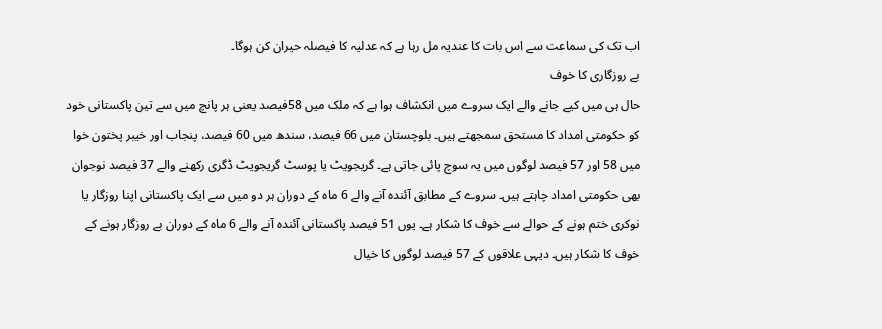اب تک کی سماعت سے اس بات کا عندیہ مل رہا ہے کہ عدلیہ کا فیصلہ حیران کن ہوگا۔
بے روزگاری کا خوف
حال ہی میں کیے جانے والے ایک سروے میں انکشاف ہوا ہے کہ ملک میں 58فیصد یعنی ہر پانچ میں سے تین پاکستانی خود کو حکومتی امداد کا مستحق سمجھتے ہیں۔ بلوچستان میں 66 فیصد، سندھ میں 60 فیصد، پنجاب اور خیبر پختون خوا میں 58 اور 57 فیصد لوگوں میں یہ سوچ پائی جاتی ہے۔ گریجویٹ یا پوسٹ گریجویٹ ڈگری رکھنے والے 37 فیصد نوجوان بھی حکومتی امداد چاہتے ہیں۔ سروے کے مطابق آئندہ آنے والے 6 ماہ کے دوران ہر دو میں سے ایک پاکستانی اپنا روزگار یا نوکری ختم ہونے کے حوالے سے خوف کا شکار ہے۔ یوں 51 فیصد پاکستانی آئندہ آنے والے 6 ماہ کے دوران بے روزگار ہونے کے خوف کا شکار ہیں۔ دیہی علاقوں کے 57 فیصد لوگوں کا خیال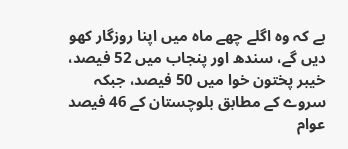ہے کہ وہ اگلے چھے ماہ میں اپنا روزگار کھو دیں گے، سندھ اور پنجاب میں 52 فیصد، خیبر پختون خوا میں 50 فیصد، جبکہ سروے کے مطابق بلوچستان کے 46 فیصد عوام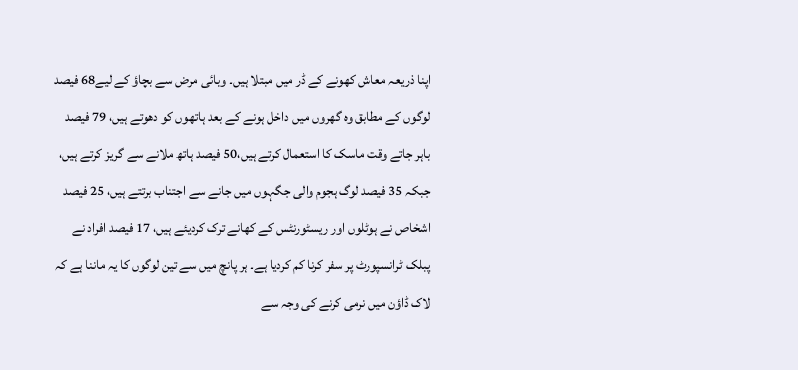اپنا ذریعہ معاش کھونے کے ڈر میں مبتلا ہیں۔ وبائی مرض سے بچاؤ کے لیے68 فیصد لوگوں کے مطابق وہ گھروں میں داخل ہونے کے بعد ہاتھوں کو دھوتے ہیں، 79 فیصد باہر جاتے وقت ماسک کا استعمال کرتے ہیں،50 فیصد ہاتھ ملانے سے گریز کرتے ہیں، جبکہ 35 فیصد لوگ ہجوم والی جگہوں میں جانے سے اجتناب برتتے ہیں، 25 فیصد اشخاص نے ہوٹلوں اور ریسٹورنٹس کے کھانے ترک کردیئے ہیں، 17 فیصد افراد نے پبلک ٹرانسپورٹ پر سفر کرنا کم کردیا ہے۔ ہر پانچ میں سے تین لوگوں کا یہ ماننا ہے کہ لاک ڈاؤن میں نرمی کرنے کی وجہ سے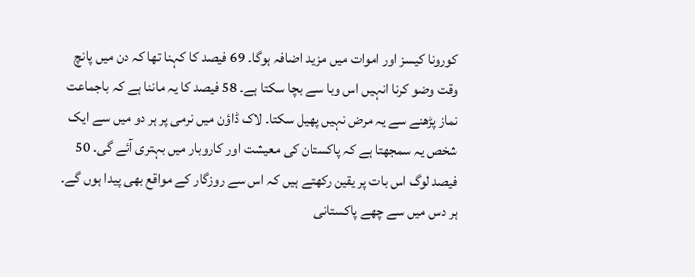کورونا کیسز اور اموات میں مزید اضافہ ہوگا۔ 69 فیصد کا کہنا تھا کہ دن میں پانچ وقت وضو کرنا انہیں اس وبا سے بچا سکتا ہے۔ 58 فیصد کا یہ ماننا ہے کہ باجماعت نماز پڑھنے سے یہ مرض نہیں پھیل سکتا۔ لاک ڈاؤن میں نرمی پر ہر دو میں سے ایک شخص یہ سمجھتا ہے کہ پاکستان کی معیشت اور کاروبار میں بہتری آئے گی۔ 50 فیصد لوگ اس بات پر یقین رکھتے ہیں کہ اس سے روزگار کے مواقع بھی پیدا ہوں گے۔ ہر دس میں سے چھے پاکستانی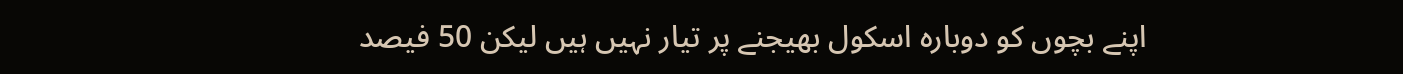اپنے بچوں کو دوبارہ اسکول بھیجنے پر تیار نہیں ہیں لیکن 50 فیصد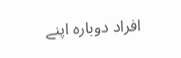افراد دوبارہ اپنے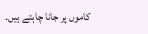کاموں پر جانا چاہتے ہیں۔